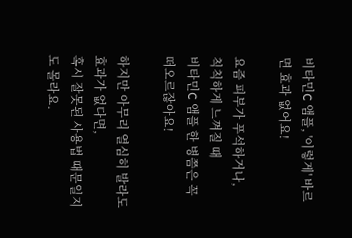비타민C 앰플, '이렇게' 바르면 효과 없어요!

요즘 피부가 푸석하거나,
칙칙하게 느껴질 때
비타민C 앰플 한 병쯤은 꼭 떠오르잖아요!

하지만 아무리 열심히 발라도
효과가 없다면,
혹시 잘못된 사용법 때문일지도 몰라요.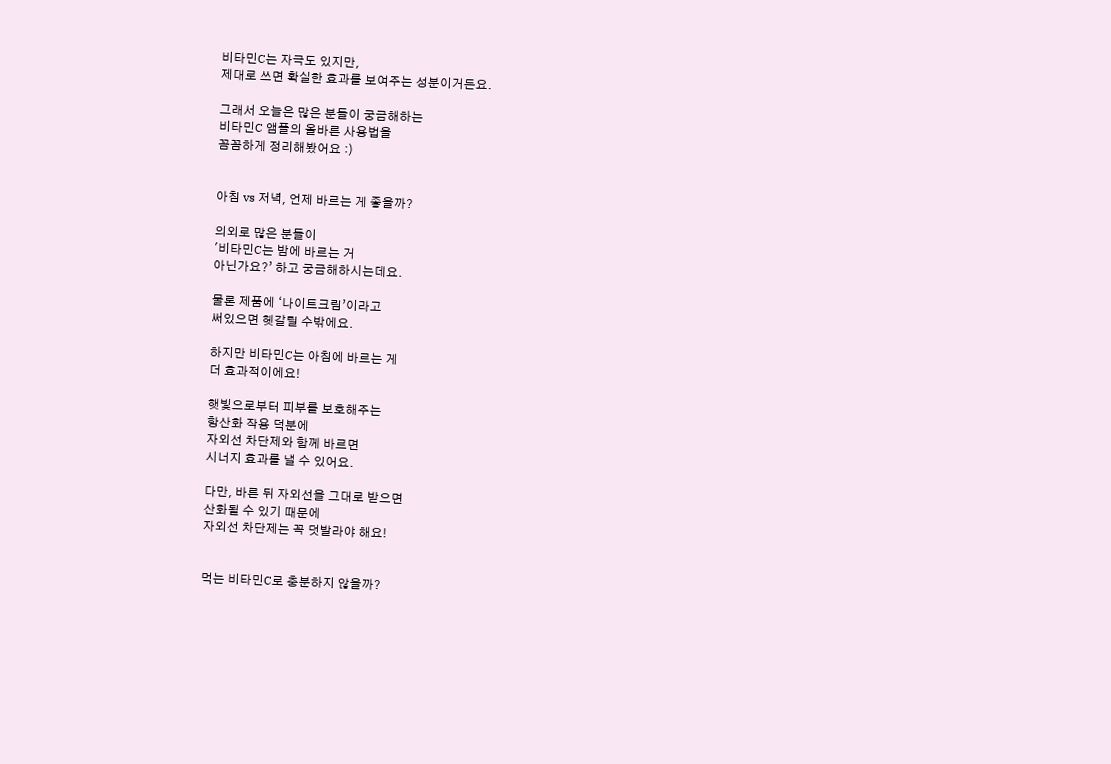비타민C는 자극도 있지만,
제대로 쓰면 확실한 효과를 보여주는 성분이거든요.

그래서 오늘은 많은 분들이 궁금해하는
비타민C 앰플의 올바른 사용법을
꼼꼼하게 정리해봤어요 :)


아침 vs 저녁, 언제 바르는 게 좋을까?

의외로 많은 분들이
'비타민C는 밤에 바르는 거
아닌가요?’ 하고 궁금해하시는데요.

물론 제품에 ‘나이트크림’이라고
써있으면 헷갈릴 수밖에요.

하지만 비타민C는 아침에 바르는 게
더 효과적이에요!

햇빛으로부터 피부를 보호해주는
항산화 작용 덕분에
자외선 차단제와 함께 바르면
시너지 효과를 낼 수 있어요.

다만, 바른 뒤 자외선을 그대로 받으면
산화될 수 있기 때문에
자외선 차단제는 꼭 덧발라야 해요!


먹는 비타민C로 충분하지 않을까?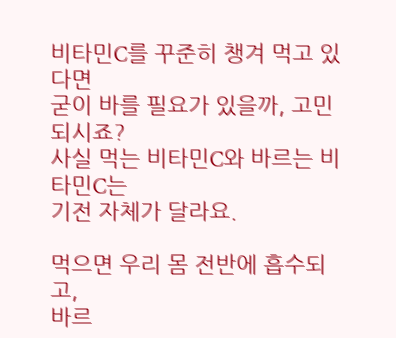비타민C를 꾸준히 챙겨 먹고 있다면
굳이 바를 필요가 있을까, 고민되시죠?
사실 먹는 비타민C와 바르는 비타민C는
기전 자체가 달라요.

먹으면 우리 몸 전반에 흡수되고,
바르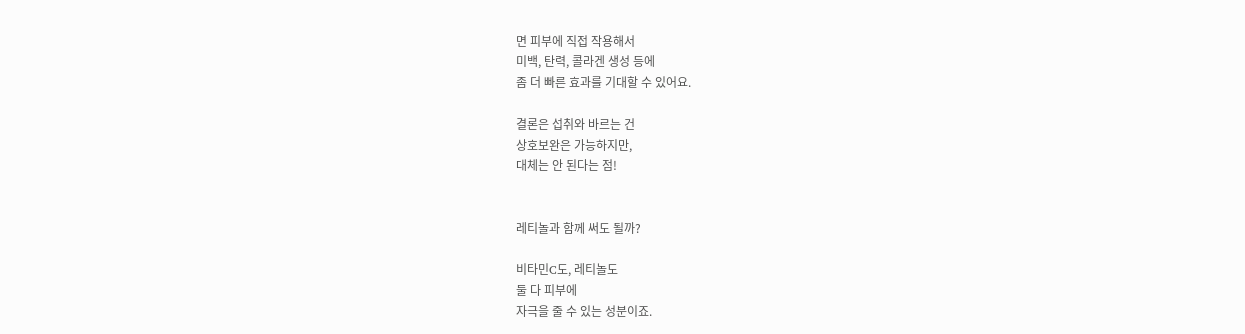면 피부에 직접 작용해서
미백, 탄력, 콜라겐 생성 등에
좀 더 빠른 효과를 기대할 수 있어요.

결론은 섭취와 바르는 건
상호보완은 가능하지만,
대체는 안 된다는 점!


레티놀과 함께 써도 될까?

비타민C도, 레티놀도
둘 다 피부에
자극을 줄 수 있는 성분이죠.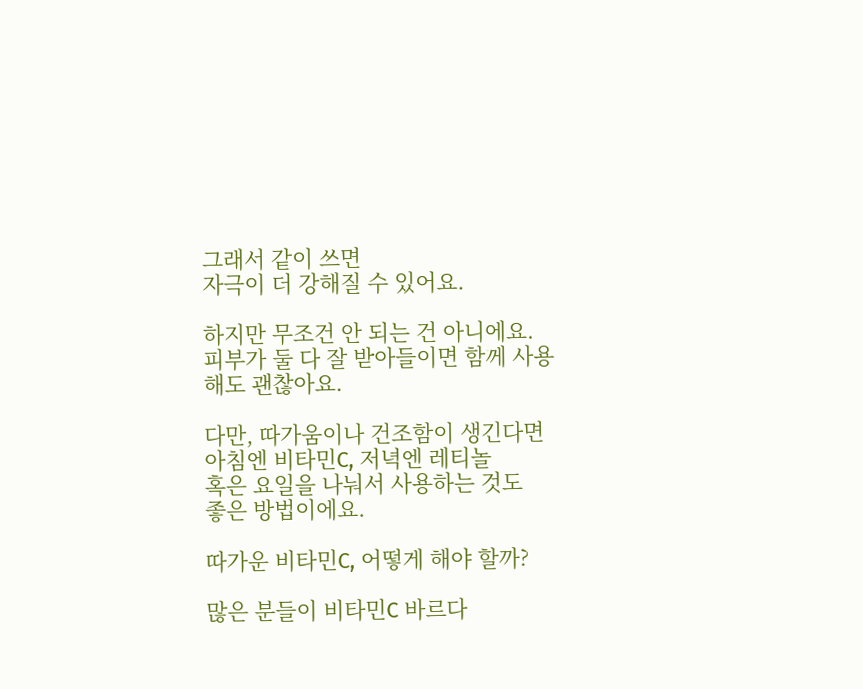그래서 같이 쓰면
자극이 더 강해질 수 있어요.

하지만 무조건 안 되는 건 아니에요.
피부가 둘 다 잘 받아들이면 함께 사용해도 괜찮아요.

다만, 따가움이나 건조함이 생긴다면
아침엔 비타민C, 저녁엔 레티놀
혹은 요일을 나눠서 사용하는 것도
좋은 방법이에요.

따가운 비타민C, 어떻게 해야 할까?

많은 분들이 비타민C 바르다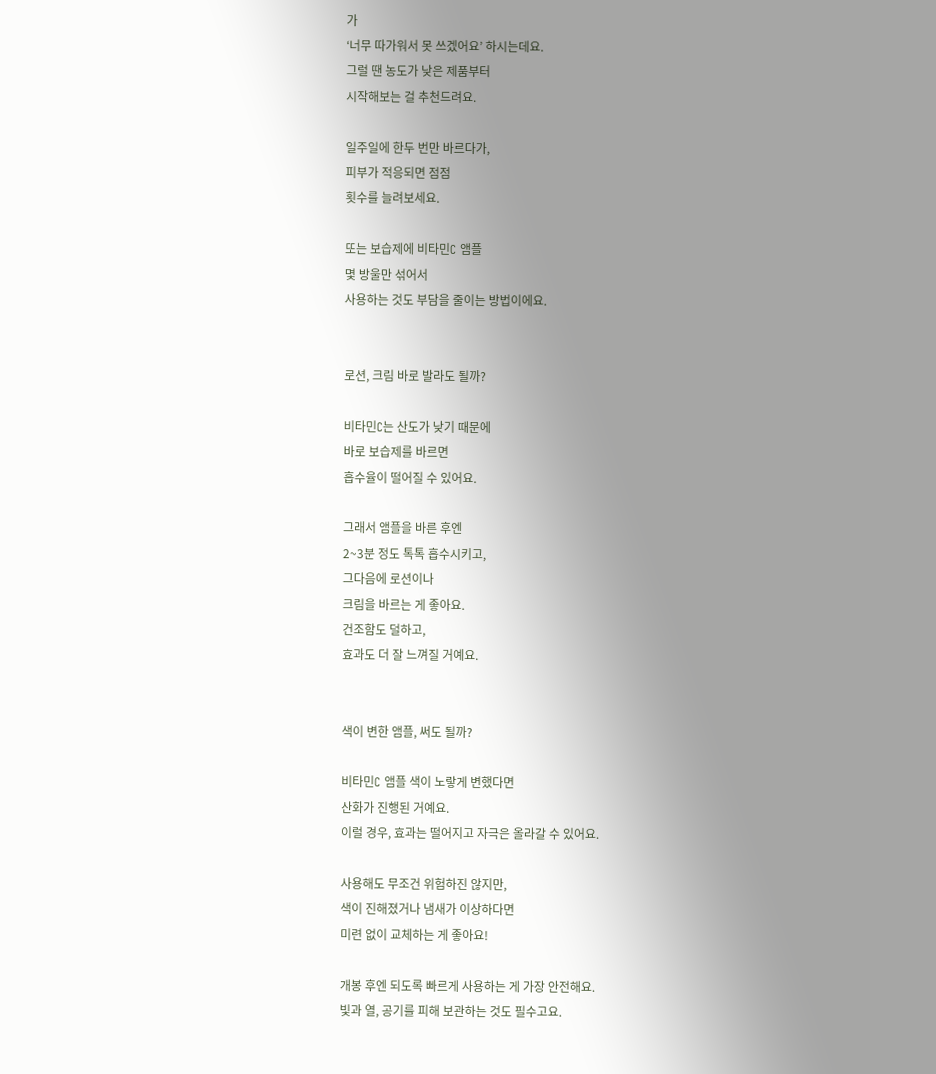가
‘너무 따가워서 못 쓰겠어요’ 하시는데요.
그럴 땐 농도가 낮은 제품부터
시작해보는 걸 추천드려요.

일주일에 한두 번만 바르다가,
피부가 적응되면 점점
횟수를 늘려보세요.

또는 보습제에 비타민C 앰플
몇 방울만 섞어서
사용하는 것도 부담을 줄이는 방법이에요.


로션, 크림 바로 발라도 될까?

비타민C는 산도가 낮기 때문에
바로 보습제를 바르면
흡수율이 떨어질 수 있어요.

그래서 앰플을 바른 후엔
2~3분 정도 톡톡 흡수시키고,
그다음에 로션이나
크림을 바르는 게 좋아요.
건조함도 덜하고,
효과도 더 잘 느껴질 거예요.


색이 변한 앰플, 써도 될까?

비타민C 앰플 색이 노랗게 변했다면
산화가 진행된 거예요.
이럴 경우, 효과는 떨어지고 자극은 올라갈 수 있어요.

사용해도 무조건 위험하진 않지만,
색이 진해졌거나 냄새가 이상하다면
미련 없이 교체하는 게 좋아요!

개봉 후엔 되도록 빠르게 사용하는 게 가장 안전해요.
빛과 열, 공기를 피해 보관하는 것도 필수고요.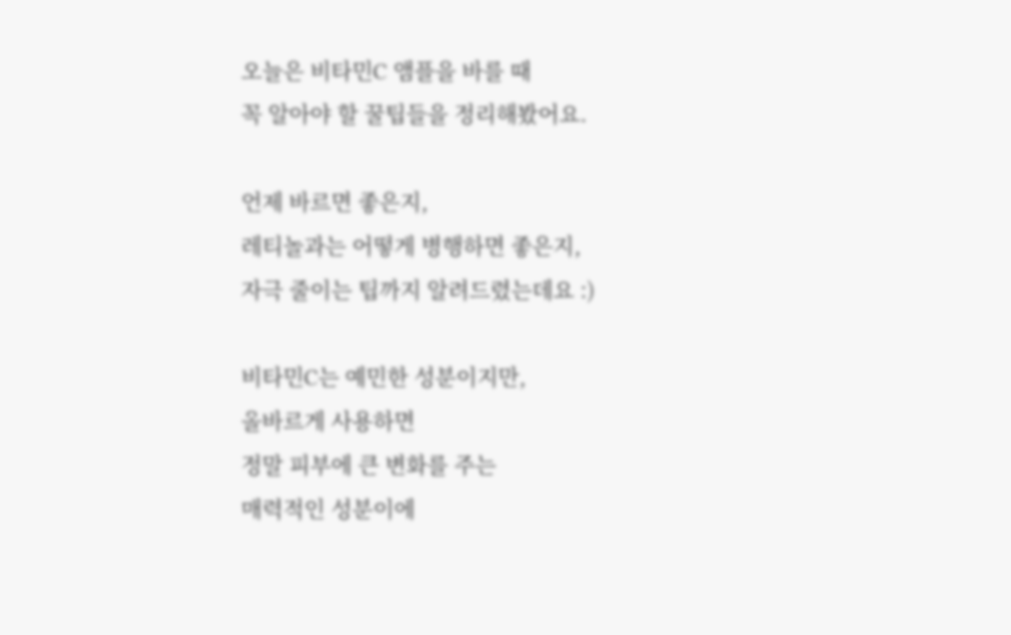오늘은 비타민C 앰플을 바를 때
꼭 알아야 할 꿀팁들을 정리해봤어요.

언제 바르면 좋은지,
레티놀과는 어떻게 병행하면 좋은지,
자극 줄이는 팁까지 알려드렸는데요 :)

비타민C는 예민한 성분이지만,
올바르게 사용하면
정말 피부에 큰 변화를 주는
매력적인 성분이에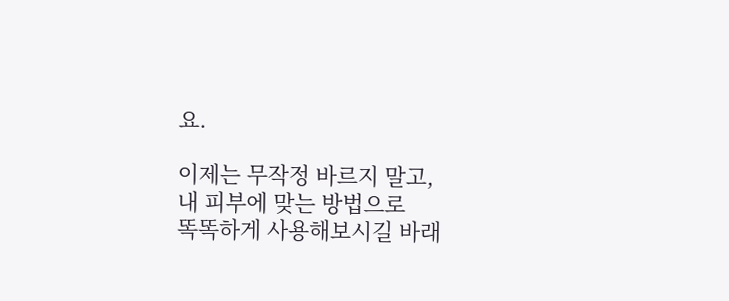요.

이제는 무작정 바르지 말고,
내 피부에 맞는 방법으로
똑똑하게 사용해보시길 바래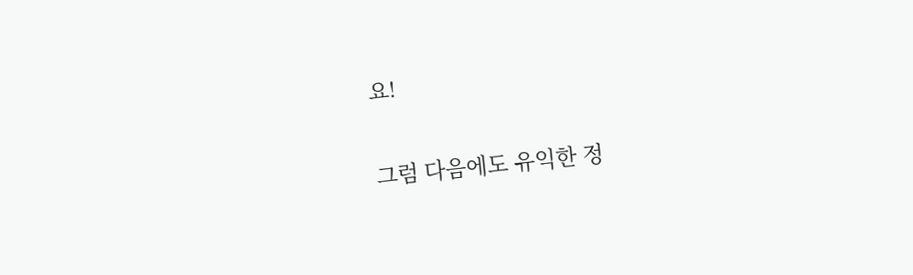요!

그럼 다음에도 유익한 정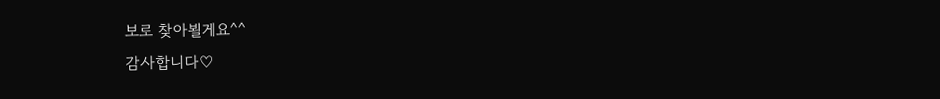보로 찾아뵐게요^^
감사합니다♡